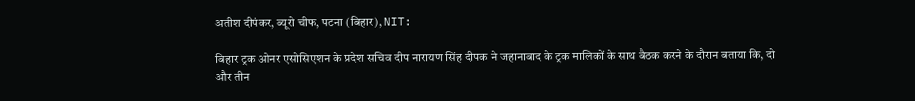अतीश दीपंकर, ब्यूरो चीफ, पटना (बिहार), NIT:

बिहार ट्रक ओनर एसोसिएशन के प्रदेश सचिव दीप नारायण सिंह दीपक ने जहानाबाद के ट्रक मालिकों के साथ बैठक करने के दौरान बताया कि, दो और तीन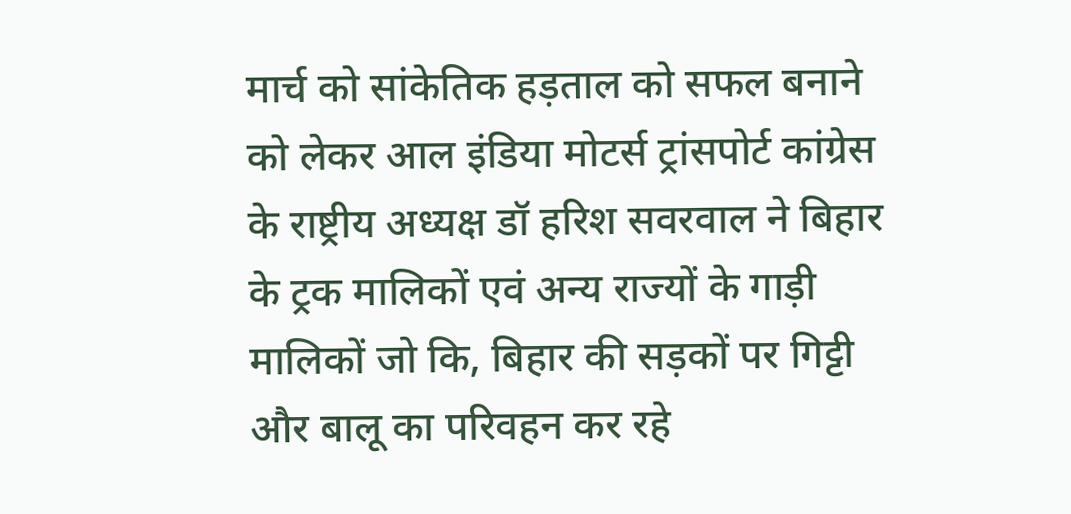मार्च को सांकेतिक हड़ताल को सफल बनाने को लेकर आल इंडिया मोटर्स ट्रांसपोर्ट कांग्रेस के राष्ट्रीय अध्यक्ष डॉ हरिश सवरवाल ने बिहार के ट्रक मालिकों एवं अन्य राज्यों के गाड़ी मालिकों जो कि, बिहार की सड़कों पर गिट्टी और बालू का परिवहन कर रहे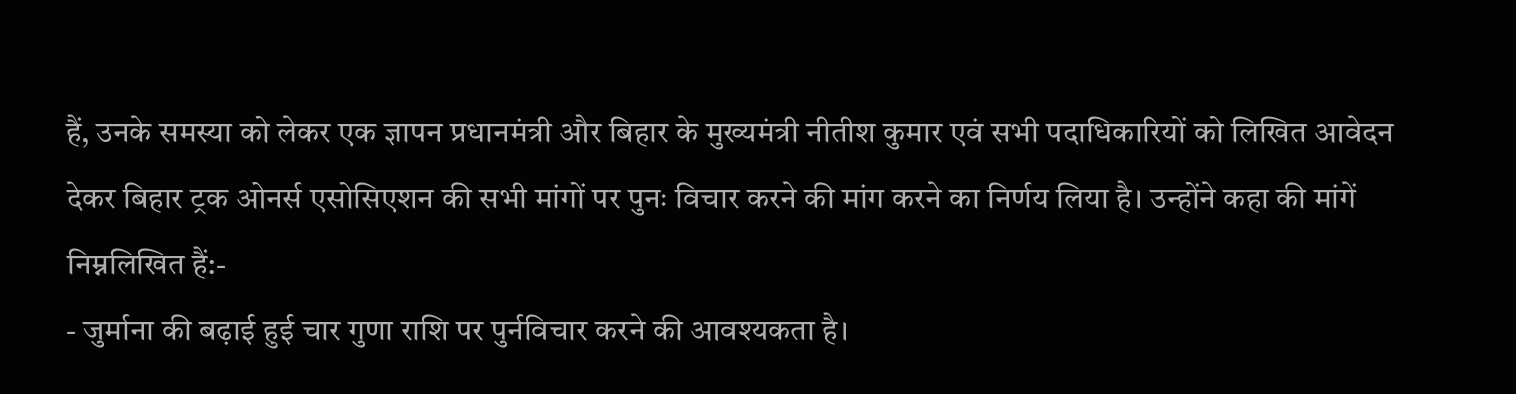हैं, उनके समस्या को लेकर एक ज्ञापन प्रधानमंत्री और बिहार के मुख्यमंत्री नीतीश कुमार एवं सभी पदाधिकारियों को लिखित आवेदन देकर बिहार ट्रक ओनर्स एसोसिएशन की सभी मांगों पर पुनः विचार करने की मांग करने का निर्णय लिया है। उन्होंने कहा की मांगें निम्नलिखित हैं:-
- जुर्माना की बढ़ाई हुई चार गुणा राशि पर पुर्नविचार करने की आवश्यकता है।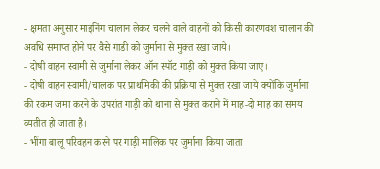- क्षमता अनुसार माइनिंग चालान लेकर चलने वाले वाहनों को किसी कारणवश चालान की अवधि समाप्त होने पर वैसे गाडी को जुर्माना से मुक्त रखा जाये।
- दोषी वाहन स्वामी से जुर्माना लेकर ऑन स्पॉट गाड़ी को मुक्त किया जाए।
- दोषी वाहन स्वामी/चालक पर प्राथमिकी की प्रक्रिया से मुक्त रखा जाये क्योंकि जुर्माना की रकम जमा करने के उपरांत गाड़ी को थाना से मुक्त कराने में माह-दो माह का समय व्यतीत हो जाता है।
- भींगा बालू परिवहन करने पर गाड़ी मालिक पर जुर्माना किया जाता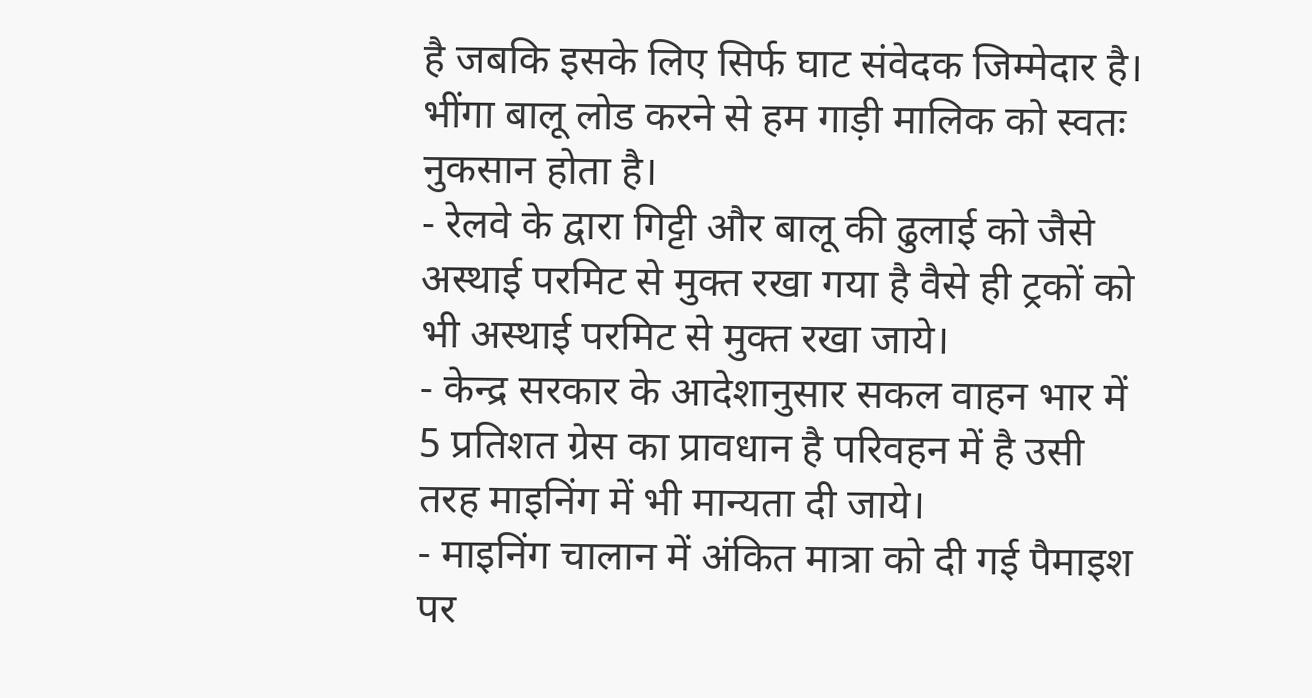है जबकि इसके लिए सिर्फ घाट संवेदक जिम्मेदार है। भींगा बालू लोड करने से हम गाड़ी मालिक को स्वतः नुकसान होता है।
- रेलवे के द्वारा गिट्टी और बालू की ढुलाई को जैसे अस्थाई परमिट से मुक्त रखा गया है वैसे ही ट्रकों को भी अस्थाई परमिट से मुक्त रखा जाये।
- केन्द्र सरकार के आदेशानुसार सकल वाहन भार में 5 प्रतिशत ग्रेस का प्रावधान है परिवहन में है उसी तरह माइनिंग में भी मान्यता दी जाये।
- माइनिंग चालान में अंकित मात्रा को दी गई पैमाइश पर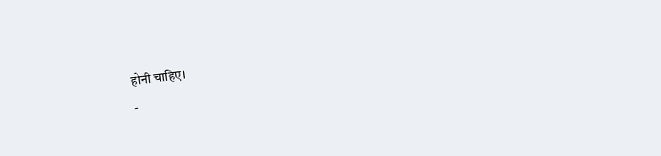होनी चाहिए।
-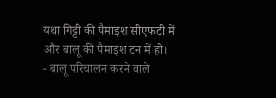यथा गिट्टी की पैमाइश सीएफटी में और बालू की पैमाइश टन में हो।
- बालू परिचालन करने वाले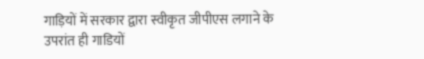गाड़ियों में सरकार द्वारा स्वीकृत जीपीएस लगाने के उपरांत ही गाडियों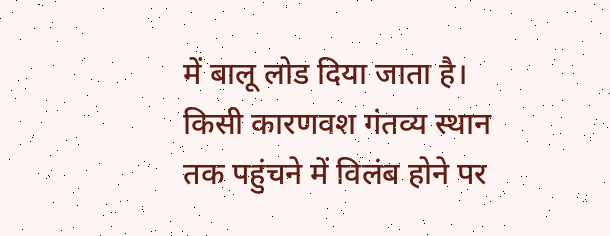में बालू लोड दिया जाता है। किसी कारणवश गंतव्य स्थान तक पहुंचने में विलंब होने पर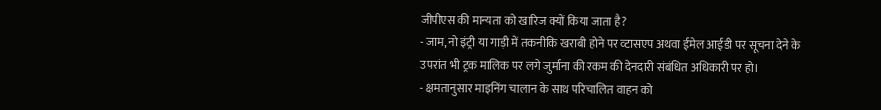जीपीएस की मान्यता को खारिज क्यों किया जाता है?
- जाम, नो इंट्री या गाड़ी में तकनीकि खराबी होने पर व्टासएप अथवा ईमेल आईडी पर सूचना देने के उपरांत भी ट्रक मालिक पर लगे जुर्माना की रकम की देनदारी संबंधित अधिकारी पर हो।
- क्षमतानुसार माइनिंग चालान के साथ परिचालित वाहन को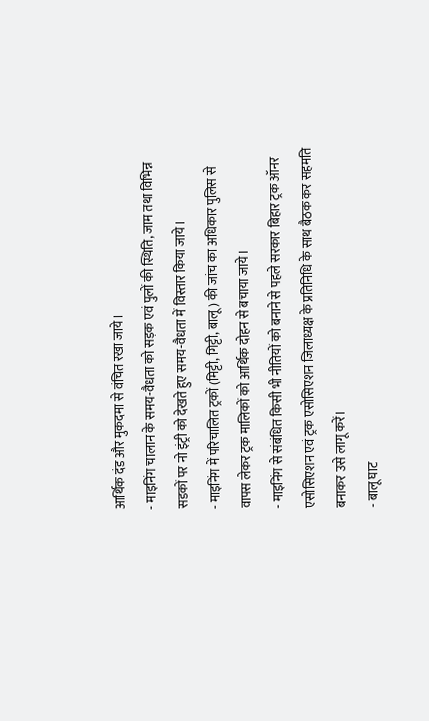आर्थिक दंड और मुकदमा से वंचित रखा जाये।
- माइनिंग चालान के समय-वैधता को सड़क एवं पुलों की स्थिति, जाम तथा विभिन्न सडकों पर नो इंट्री को देखते हुए समय-वैधता में विस्तार किया जाये।
- माइनिंग में परिचालित ट्रकों (मिट्टी, गिट्टी, बालू) की जांच का अधिकार पुलिस से वापस लेकर ट्रक मालिकों को आर्थिक दोहन से बचाया जाये।
- माइनिंग से संबंधित किसी भी नीतियों को बनाने से पहले सरकार बिहार ट्रक ऑनर एसोसिएशन एवं ट्रक एसोसिएशन जिलाध्यक्ष के प्रतिनिधि के साथ बैठक कर सहमति बनाकर उसे लागू करें।
- बालू घाट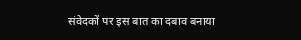संवेदकों पर इस बात का दबाव बनाया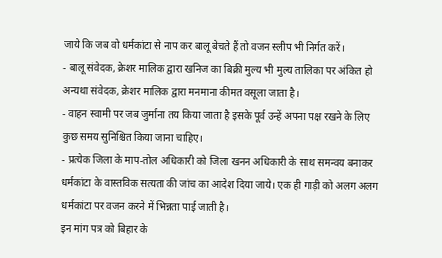जाये कि जब वो धर्मकांटा से नाप कर बालू बेचते हैं तो वजन स्लीप भी निर्गत करें।
- बालू संवेदक, क्रेशर मालिक द्वारा खनिज का बिक्री मुल्य भी मुल्य तालिका पर अंकित हो अन्यथा संवेदक, क्रेशर मालिक द्वारा मनमाना कीमत वसूला जाता है।
- वाहन स्वामी पर जब जुर्माना तय किया जाता है इसके पूर्व उन्हें अपना पक्ष रखने के लिए कुछ समय सुनिश्चित किया जाना चाहिए।
- प्रत्येक जिला के माप-तोल अधिकारी को जिला खनन अधिकारी के साथ समन्वय बनाकर धर्मकांटा के वास्तविक सत्यता की जांच का आदेश दिया जाये। एक ही गाड़ी को अलग अलग धर्मकांटा पर वजन करने में भिन्नता पाई जाती है।
इन मांग पत्र को बिहार के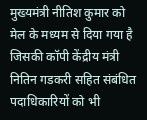मुख्यमंत्री नीतिश कुमार को मेल के मध्यम से दिया गया है जिसकी कॉपी केंद्रीय मंत्री नितिन गडकरी सहित संबंधित पदाधिकारियों को भी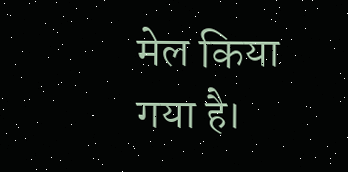मेल किया गया है।